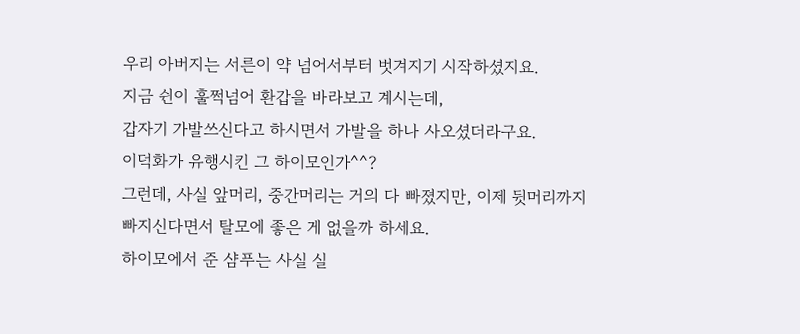우리 아버지는 서른이 약 넘어서부터 벗겨지기 시작하셨지요.
지금 쉰이 훌쩍넘어 환갑을 바라보고 계시는데,
갑자기 가발쓰신다고 하시면서 가발을 하나 사오셨더라구요.
이덕화가 유행시킨 그 하이모인가^^?
그런데, 사실 앞머리, 중간머리는 거의 다 빠졌지만, 이제 뒷머리까지
빠지신다면서 탈모에 좋은 게 없을까 하세요.
하이모에서 준 샴푸는 사실 실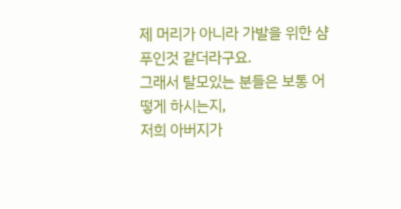제 머리가 아니라 가발을 위한 샴푸인것 같더라구요.
그래서 탈모있는 분들은 보통 어떻게 하시는지,
저희 아버지가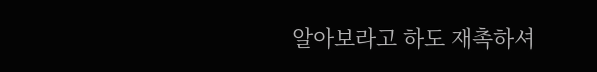알아보라고 하도 재촉하셔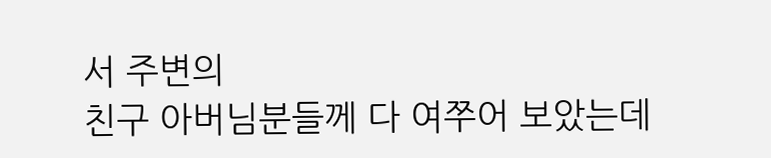서 주변의
친구 아버님분들께 다 여쭈어 보았는데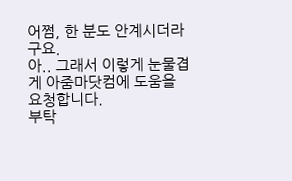어쩜, 한 분도 안계시더라구요.
아.. 그래서 이렇게 눈물겹게 아줌마닷컴에 도움을 요청합니다.
부탁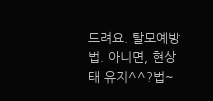드려요. 탈모예방법. 아니면, 현상태 유지^^?법~